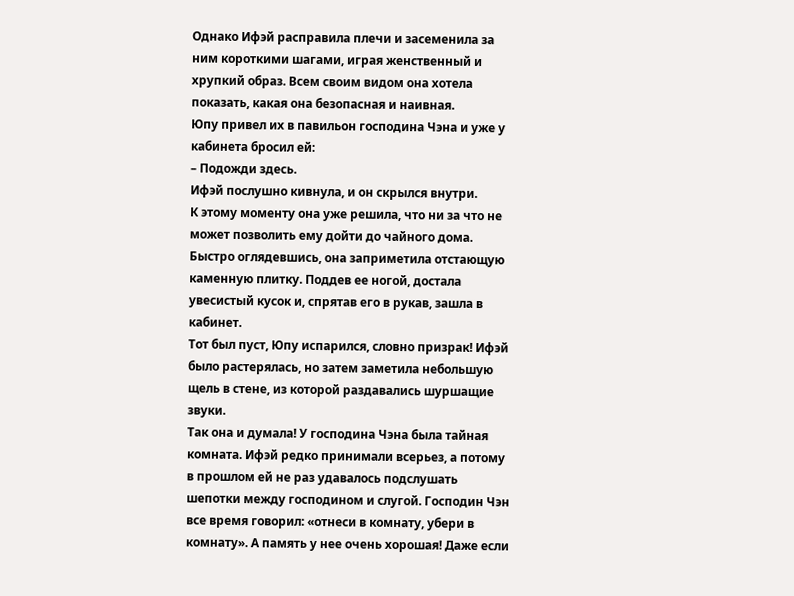Однако Ифэй расправила плечи и засеменила за ним короткими шагами, играя женственный и хрупкий образ. Всем своим видом она хотела показать, какая она безопасная и наивная.
Юпу привел их в павильон господина Чэна и уже у кабинета бросил ей:
– Подожди здесь.
Ифэй послушно кивнула, и он скрылся внутри.
К этому моменту она уже решила, что ни за что не может позволить ему дойти до чайного дома.
Быстро оглядевшись, она заприметила отстающую каменную плитку. Поддев ее ногой, достала увесистый кусок и, спрятав его в рукав, зашла в кабинет.
Тот был пуст, Юпу испарился, словно призрак! Ифэй было растерялась, но затем заметила небольшую щель в стене, из которой раздавались шуршащие звуки.
Так она и думала! У господина Чэна была тайная комната. Ифэй редко принимали всерьез, а потому в прошлом ей не раз удавалось подслушать шепотки между господином и слугой. Господин Чэн все время говорил: «отнеси в комнату, убери в комнату». А память у нее очень хорошая! Даже если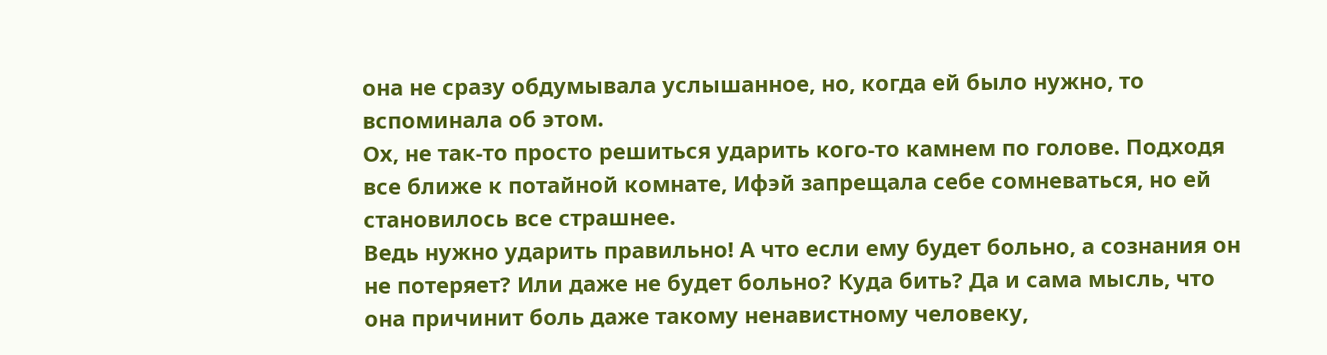она не сразу обдумывала услышанное, но, когда ей было нужно, то вспоминала об этом.
Ох, не так-то просто решиться ударить кого-то камнем по голове. Подходя все ближе к потайной комнате, Ифэй запрещала себе сомневаться, но ей становилось все страшнее.
Ведь нужно ударить правильно! А что если ему будет больно, а сознания он не потеряет? Или даже не будет больно? Куда бить? Да и сама мысль, что она причинит боль даже такому ненавистному человеку,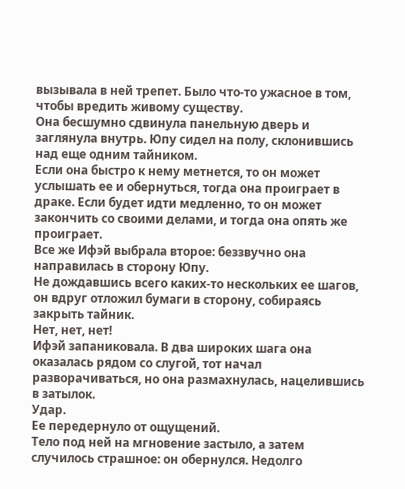вызывала в ней трепет. Было что-то ужасное в том, чтобы вредить живому существу.
Она бесшумно сдвинула панельную дверь и заглянула внутрь. Юпу сидел на полу, склонившись над еще одним тайником.
Если она быстро к нему метнется, то он может услышать ее и обернуться, тогда она проиграет в драке. Если будет идти медленно, то он может закончить со своими делами, и тогда она опять же проиграет.
Все же Ифэй выбрала второе: беззвучно она направилась в сторону Юпу.
Не дождавшись всего каких-то нескольких ее шагов, он вдруг отложил бумаги в сторону, собираясь закрыть тайник.
Нет, нет, нет!
Ифэй запаниковала. В два широких шага она оказалась рядом со слугой, тот начал разворачиваться, но она размахнулась, нацелившись в затылок.
Удар.
Ее передернуло от ощущений.
Тело под ней на мгновение застыло, а затем случилось страшное: он обернулся. Недолго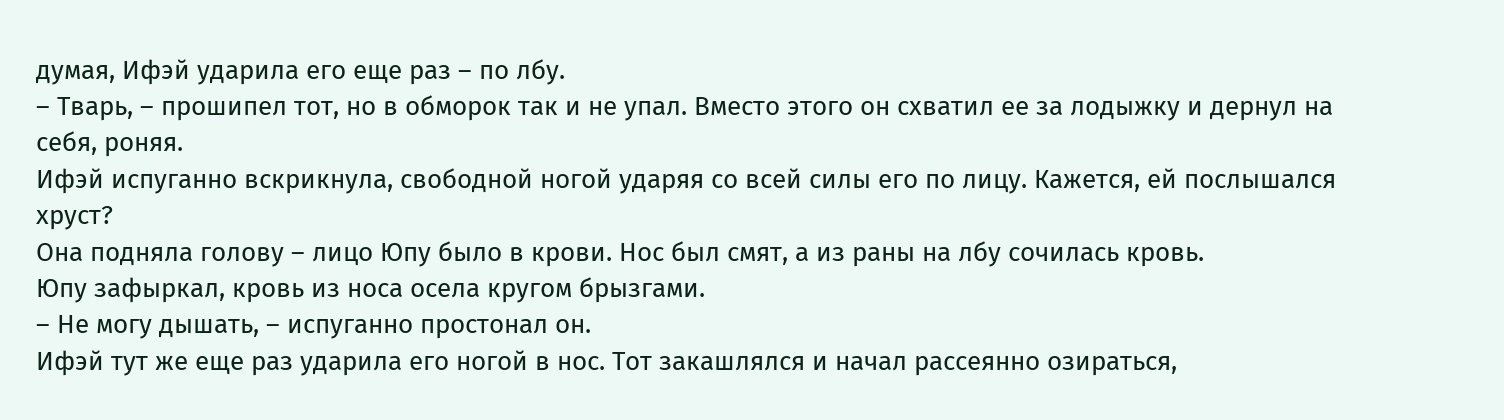думая, Ифэй ударила его еще раз – по лбу.
– Тварь, – прошипел тот, но в обморок так и не упал. Вместо этого он схватил ее за лодыжку и дернул на себя, роняя.
Ифэй испуганно вскрикнула, свободной ногой ударяя со всей силы его по лицу. Кажется, ей послышался хруст?
Она подняла голову – лицо Юпу было в крови. Нос был смят, а из раны на лбу сочилась кровь.
Юпу зафыркал, кровь из носа осела кругом брызгами.
– Не могу дышать, – испуганно простонал он.
Ифэй тут же еще раз ударила его ногой в нос. Тот закашлялся и начал рассеянно озираться,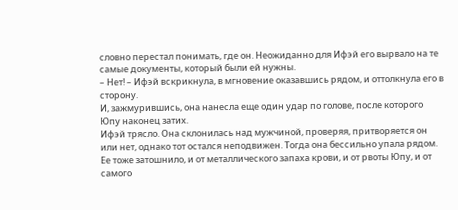словно перестал понимать, где он. Неожиданно для Ифэй его вырвало на те самые документы, который были ей нужны.
– Нет! – Ифэй вскрикнула, в мгновение оказавшись рядом, и оттолкнула его в сторону.
И, зажмурившись, она нанесла еще один удар по голове, после которого Юпу наконец затих.
Ифэй трясло. Она склонилась над мужчиной, проверяя, притворяется он или нет, однако тот остался неподвижен. Тогда она бессильно упала рядом. Ее тоже затошнило, и от металлического запаха крови, и от рвоты Юпу, и от самого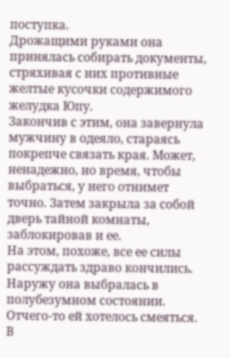поступка.
Дрожащими руками она принялась собирать документы, стряхивая с них противные желтые кусочки содержимого желудка Юпу.
Закончив с этим, она завернула мужчину в одеяло, стараясь покрепче связать края. Может, ненадежно, но время, чтобы выбраться, у него отнимет точно. Затем закрыла за собой дверь тайной комнаты, заблокировав и ее.
На этом, похоже, все ее силы рассуждать здраво кончились. Наружу она выбралась в полубезумном состоянии. Отчего-то ей хотелось смеяться. В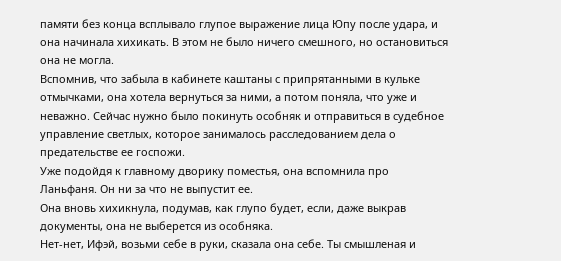памяти без конца всплывало глупое выражение лица Юпу после удара, и она начинала хихикать. В этом не было ничего смешного, но остановиться она не могла.
Вспомнив, что забыла в кабинете каштаны с припрятанными в кульке отмычками, она хотела вернуться за ними, а потом поняла, что уже и неважно. Сейчас нужно было покинуть особняк и отправиться в судебное управление светлых, которое занималось расследованием дела о предательстве ее госпожи.
Уже подойдя к главному дворику поместья, она вспомнила про Ланьфаня. Он ни за что не выпустит ее.
Она вновь хихикнула, подумав, как глупо будет, если, даже выкрав документы, она не выберется из особняка.
Нет-нет, Ифэй, возьми себе в руки, сказала она себе. Ты смышленая и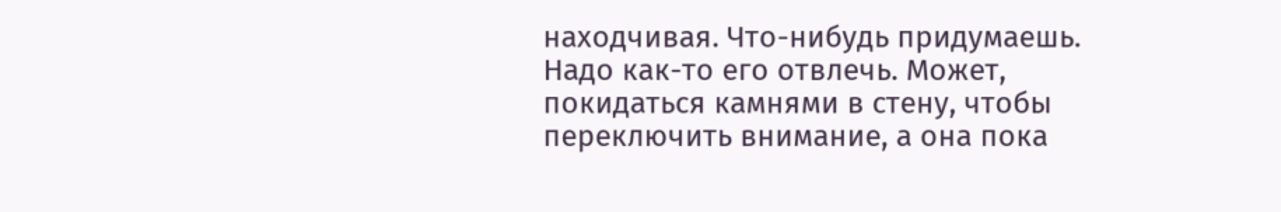находчивая. Что-нибудь придумаешь.
Надо как-то его отвлечь. Может, покидаться камнями в стену, чтобы переключить внимание, а она пока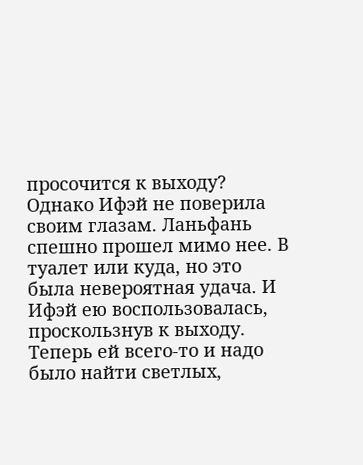просочится к выходу?
Однако Ифэй не поверила своим глазам. Ланьфань спешно прошел мимо нее. В туалет или куда, но это была невероятная удача. И Ифэй ею воспользовалась, проскользнув к выходу.
Теперь ей всего-то и надо было найти светлых,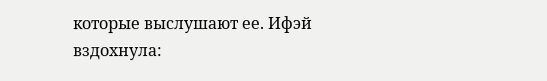которые выслушают ее. Ифэй вздохнула: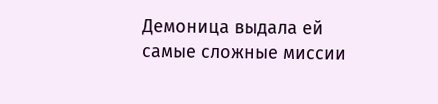Демоница выдала ей самые сложные миссии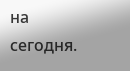на сегодня.